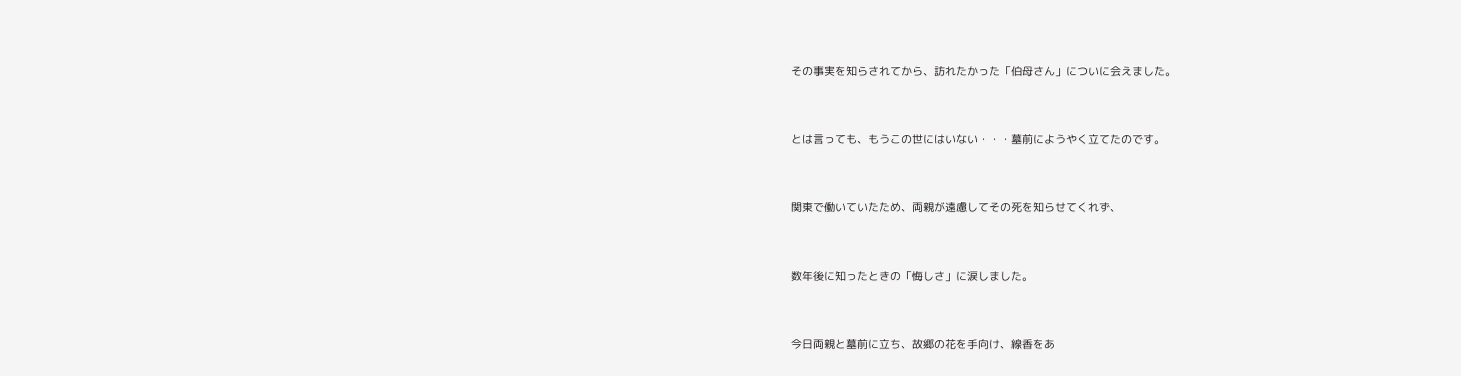その事実を知らされてから、訪れたかった「伯母さん」についに会えました。


とは言っても、もうこの世にはいない・・・墓前にようやく立てたのです。


関東で働いていたため、両親が遠慮してその死を知らせてくれず、


数年後に知ったときの「悔しさ」に涙しました。


今日両親と墓前に立ち、故郷の花を手向け、線香をあ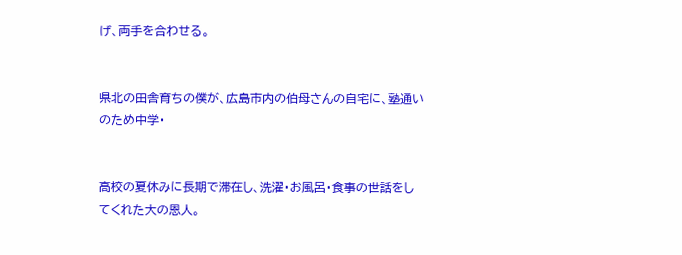げ、両手を合わせる。


県北の田舎育ちの僕が、広島市内の伯母さんの自宅に、塾通いのため中学・


高校の夏休みに長期で滞在し、洗濯・お風呂・食事の世話をしてくれた大の恩人。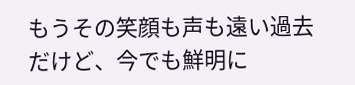もうその笑顔も声も遠い過去だけど、今でも鮮明に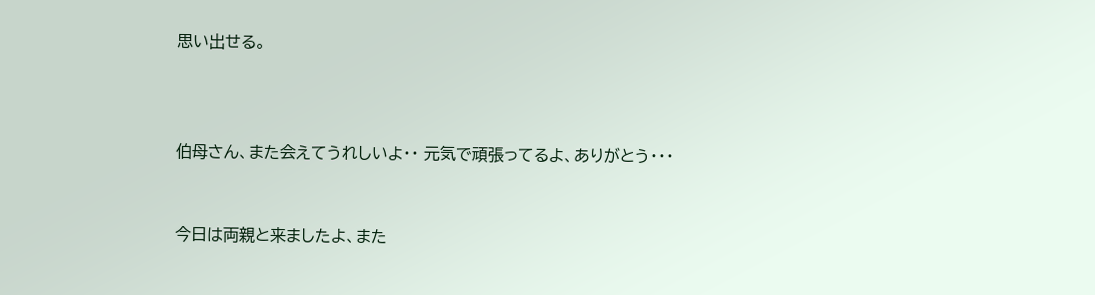思い出せる。



伯母さん、また会えてうれしいよ・・ 元気で頑張ってるよ、ありがとう・・・


今日は両親と来ましたよ、また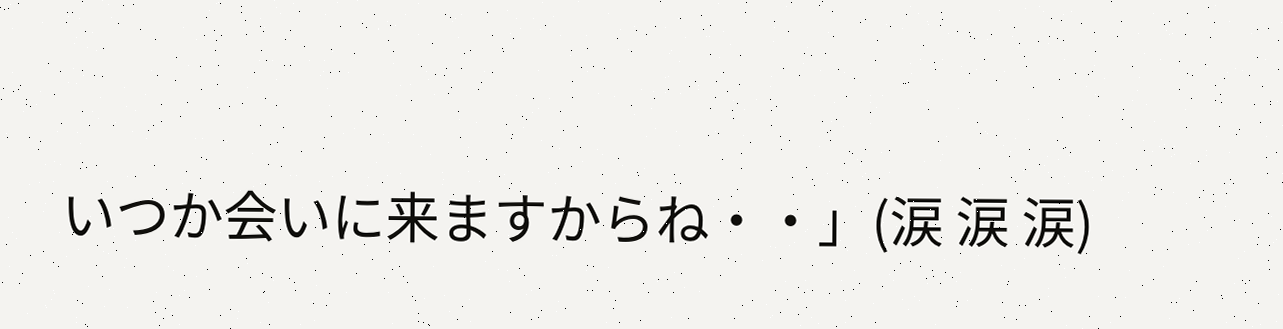いつか会いに来ますからね・・」(涙 涙 涙)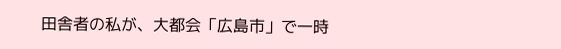田舎者の私が、大都会「広島市」で一時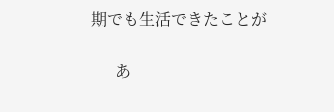期でも生活できたことが

      あ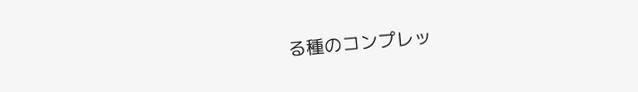る種のコンプレッ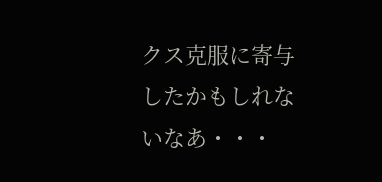クス克服に寄与したかもしれないなあ・・・